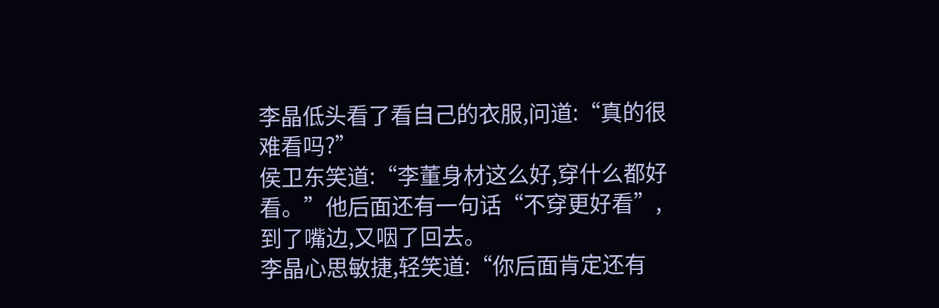李晶低头看了看自己的衣服,问道:“真的很难看吗?”
侯卫东笑道:“李董身材这么好,穿什么都好看。”他后面还有一句话“不穿更好看”,到了嘴边,又咽了回去。
李晶心思敏捷,轻笑道:“你后面肯定还有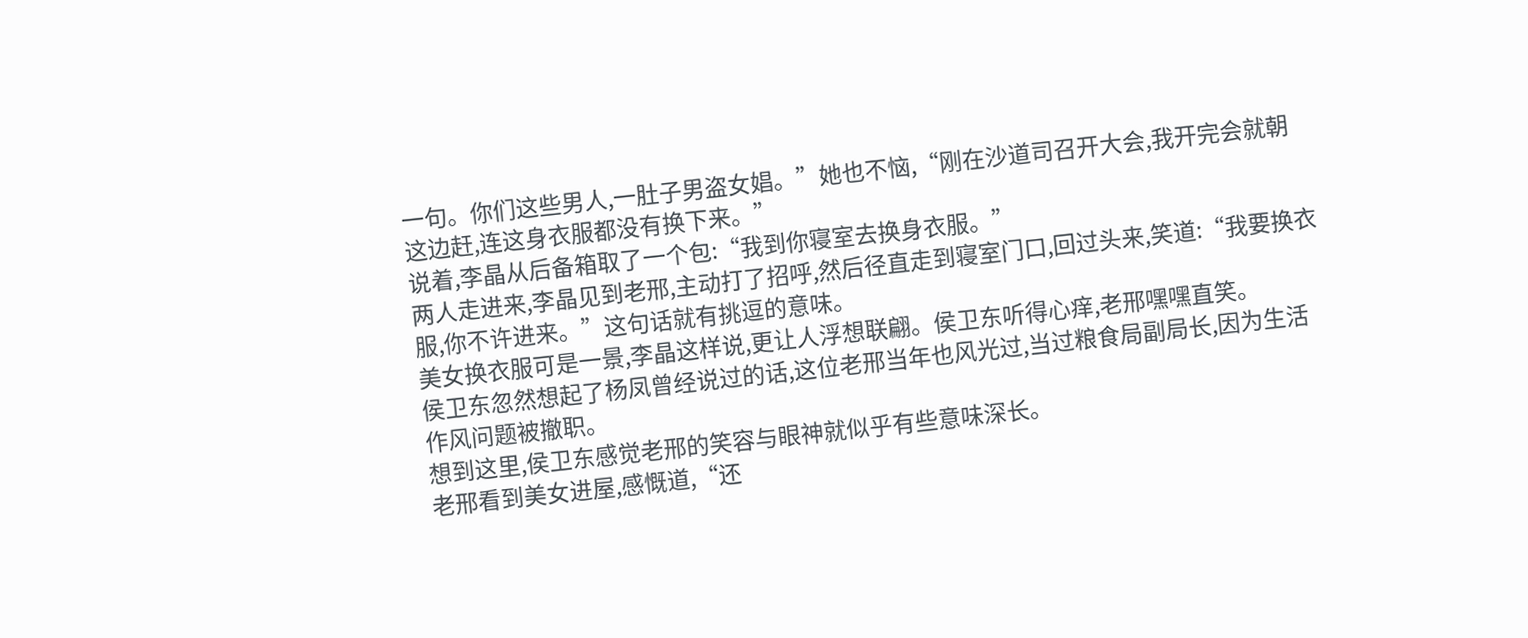一句。你们这些男人,一肚子男盗女娼。”她也不恼,“刚在沙道司召开大会,我开完会就朝这边赶,连这身衣服都没有换下来。”
说着,李晶从后备箱取了一个包:“我到你寝室去换身衣服。”
两人走进来,李晶见到老邢,主动打了招呼,然后径直走到寝室门口,回过头来,笑道:“我要换衣服,你不许进来。”这句话就有挑逗的意味。
美女换衣服可是一景,李晶这样说,更让人浮想联翩。侯卫东听得心痒,老邢嘿嘿直笑。
侯卫东忽然想起了杨凤曾经说过的话,这位老邢当年也风光过,当过粮食局副局长,因为生活作风问题被撤职。
想到这里,侯卫东感觉老邢的笑容与眼神就似乎有些意味深长。
老邢看到美女进屋,感慨道,“还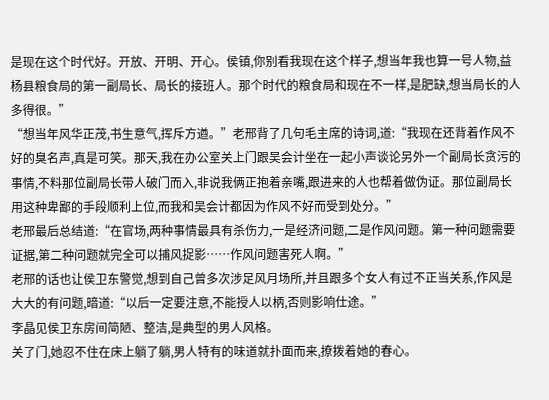是现在这个时代好。开放、开明、开心。侯镇,你别看我现在这个样子,想当年我也算一号人物,益杨县粮食局的第一副局长、局长的接班人。那个时代的粮食局和现在不一样,是肥缺,想当局长的人多得很。”
“想当年风华正茂,书生意气,挥斥方遒。”老邢背了几句毛主席的诗词,道:“我现在还背着作风不好的臭名声,真是可笑。那天,我在办公室关上门跟吴会计坐在一起小声谈论另外一个副局长贪污的事情,不料那位副局长带人破门而入,非说我俩正抱着亲嘴,跟进来的人也帮着做伪证。那位副局长用这种卑鄙的手段顺利上位,而我和吴会计都因为作风不好而受到处分。”
老邢最后总结道:“在官场,两种事情最具有杀伤力,一是经济问题,二是作风问题。第一种问题需要证据,第二种问题就完全可以捕风捉影……作风问题害死人啊。”
老邢的话也让侯卫东警觉,想到自己曾多次涉足风月场所,并且跟多个女人有过不正当关系,作风是大大的有问题,暗道:“以后一定要注意,不能授人以柄,否则影响仕途。”
李晶见侯卫东房间简陋、整洁,是典型的男人风格。
关了门,她忍不住在床上躺了躺,男人特有的味道就扑面而来,撩拨着她的春心。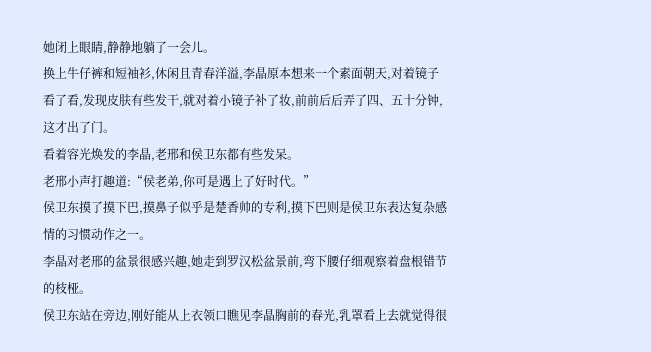她闭上眼睛,静静地躺了一会儿。
换上牛仔裤和短袖衫,休闲且青春洋溢,李晶原本想来一个素面朝天,对着镜子看了看,发现皮肤有些发干,就对着小镜子补了妆,前前后后弄了四、五十分钟,这才出了门。
看着容光焕发的李晶,老邢和侯卫东都有些发呆。
老邢小声打趣道:“侯老弟,你可是遇上了好时代。”
侯卫东摸了摸下巴,摸鼻子似乎是楚香帅的专利,摸下巴则是侯卫东表达复杂感情的习惯动作之一。
李晶对老邢的盆景很感兴趣,她走到罗汉松盆景前,弯下腰仔细观察着盘根错节的枝桠。
侯卫东站在旁边,刚好能从上衣领口瞧见李晶胸前的春光,乳罩看上去就觉得很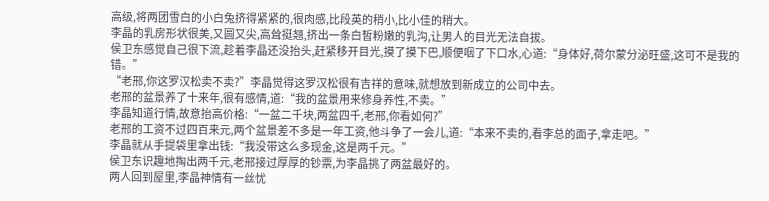高级,将两团雪白的小白兔挤得紧紧的,很肉感,比段英的稍小,比小佳的稍大。
李晶的乳房形状很美,又圆又尖,高耸挺翘,挤出一条白皙粉嫩的乳沟,让男人的目光无法自拔。
侯卫东感觉自己很下流,趁着李晶还没抬头,赶紧移开目光,摸了摸下巴,顺便咽了下口水,心道:“身体好,荷尔蒙分泌旺盛,这可不是我的错。”
“老邢,你这罗汉松卖不卖?”李晶觉得这罗汉松很有吉祥的意味,就想放到新成立的公司中去。
老邢的盆景养了十来年,很有感情,道:“我的盆景用来修身养性,不卖。”
李晶知道行情,故意抬高价格:“一盆二千块,两盆四千,老邢,你看如何?”
老邢的工资不过四百来元,两个盆景差不多是一年工资,他斗争了一会儿,道:“本来不卖的,看李总的面子,拿走吧。”
李晶就从手提袋里拿出钱:“我没带这么多现金,这是两千元。”
侯卫东识趣地掏出两千元,老邢接过厚厚的钞票,为李晶挑了两盆最好的。
两人回到屋里,李晶神情有一丝忧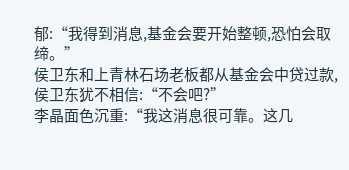郁:“我得到消息,基金会要开始整顿,恐怕会取缔。”
侯卫东和上青林石场老板都从基金会中贷过款,侯卫东犹不相信:“不会吧?”
李晶面色沉重:“我这消息很可靠。这几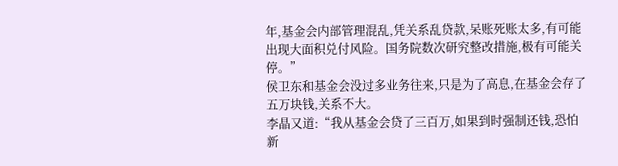年,基金会内部管理混乱,凭关系乱贷款,呆账死账太多,有可能出现大面积兑付风险。国务院数次研究整改措施,极有可能关停。”
侯卫东和基金会没过多业务往来,只是为了高息,在基金会存了五万块钱,关系不大。
李晶又道:“我从基金会贷了三百万,如果到时强制还钱,恐怕新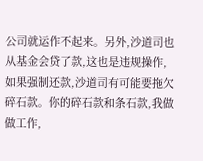公司就运作不起来。另外,沙道司也从基金会贷了款,这也是违规操作,如果强制还款,沙道司有可能要拖欠碎石款。你的碎石款和条石款,我做做工作,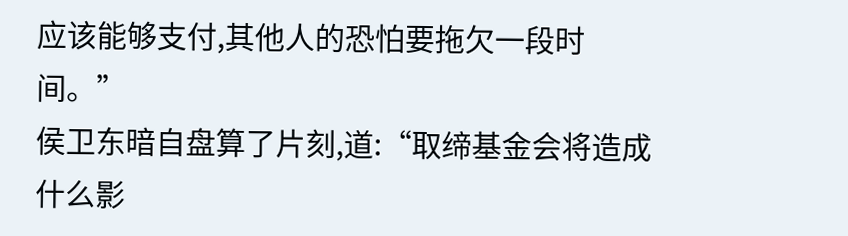应该能够支付,其他人的恐怕要拖欠一段时间。”
侯卫东暗自盘算了片刻,道:“取缔基金会将造成什么影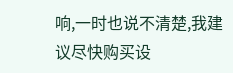响,一时也说不清楚,我建议尽快购买设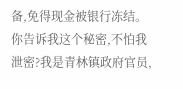备,免得现金被银行冻结。你告诉我这个秘密,不怕我泄密?我是青林镇政府官员,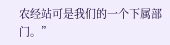农经站可是我们的一个下属部门。”